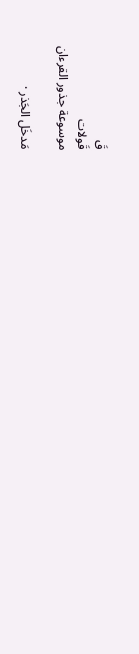قَ
قَولات
موسوعة جذور القرءان

مَدخَل الجَذر ·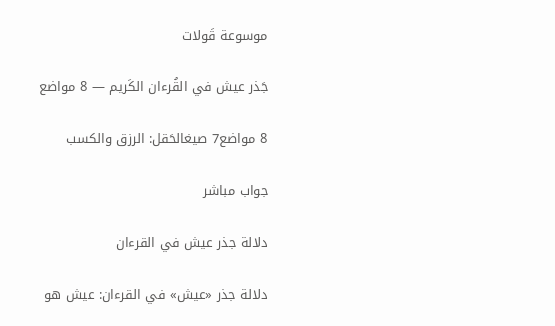موسوعة قَولات

جَذر عيش في القُرءان الكَريم — 8 مواضع

8 مواضع7 صيغالحَقل: الرزق والكسب

جواب مباشر

دلالة جذر عيش في القرءان

دلالة جذر «عيش» في القرءان: عيش هو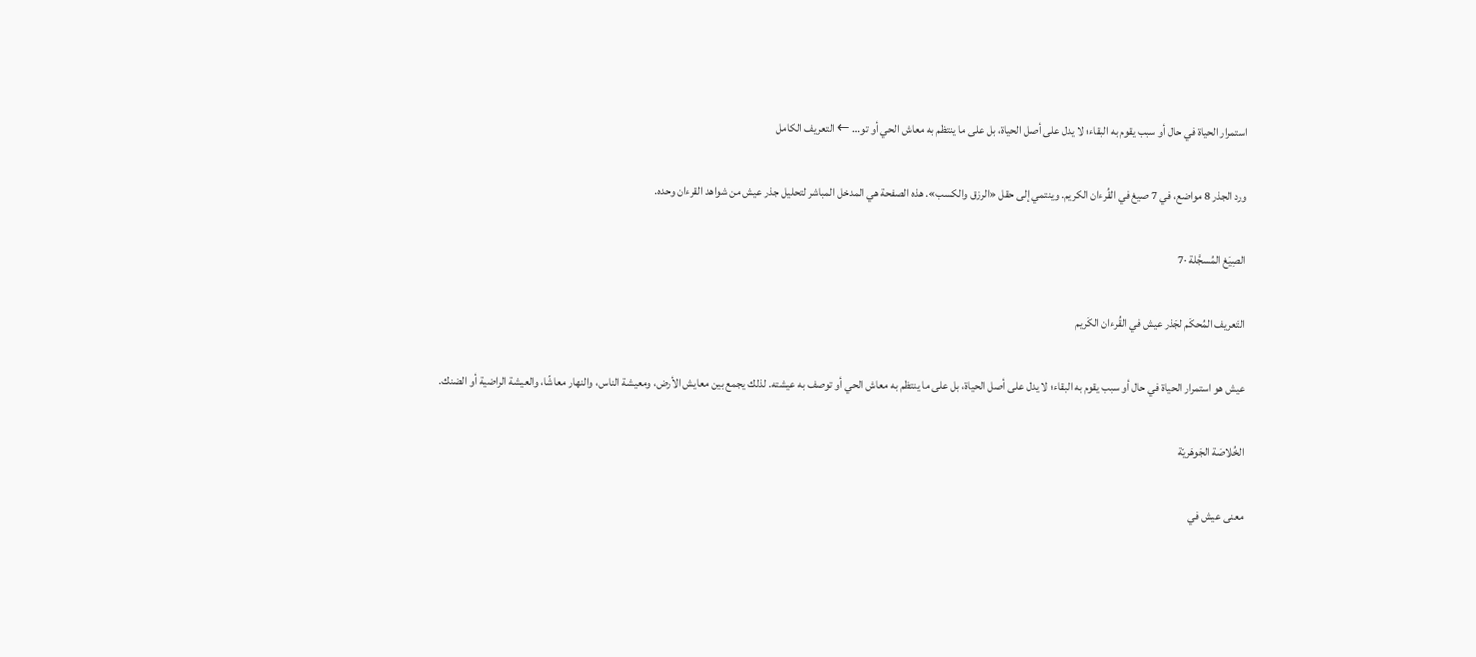استمرار الحياة في حال أو سبب يقوم به البقاء؛ لا يدل على أصل الحياة، بل على ما ينتظم به معاش الحي أو تو… ← التعريف الكامل

ورد الجذر 8 مواضع، في 7 صيغ في القُرءان الكريم. وينتمي إلى حقل «الرزق والكسب». هذه الصفحة هي المدخل المباشر لتحليل جذر عيش من شواهد القرءان وحده.

الصِيَغ المُسجَّلة ·7

التَعريف المُحكَم لجَذر عيش في القُرءان الكَريم

عيش هو استمرار الحياة في حال أو سبب يقوم به البقاء؛ لا يدل على أصل الحياة، بل على ما ينتظم به معاش الحي أو توصف به عيشته. لذلك يجمع بين معايش الأرض، ومعيشة الناس، والنهار معاشًا، والعيشة الراضية أو الضنك.

الخُلاصَة الجَوهَريّة

معنى عيش في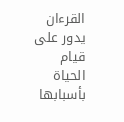القرءان يدور على قيام الحياة بأسبابها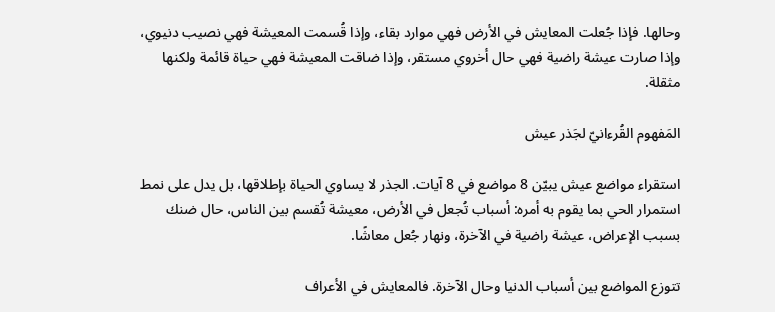وحالها. فإذا جُعلت المعايش في الأرض فهي موارد بقاء، وإذا قُسمت المعيشة فهي نصيب دنيوي، وإذا صارت عيشة راضية فهي حال أخروي مستقر، وإذا ضاقت المعيشة فهي حياة قائمة ولكنها مثقلة.

المَفهوم القُرءانيّ لجَذر عيش

استقراء مواضع عيش يبيّن 8 مواضع في 8 آيات. الجذر لا يساوي الحياة بإطلاقها، بل يدل على نمط استمرار الحي بما يقوم به أمره: أسباب تُجعل في الأرض، معيشة تُقسم بين الناس، حال ضنك بسبب الإعراض، عيشة راضية في الآخرة، ونهار جُعل معاشًا.

تتوزع المواضع بين أسباب الدنيا وحال الآخرة. فالمعايش في الأعراف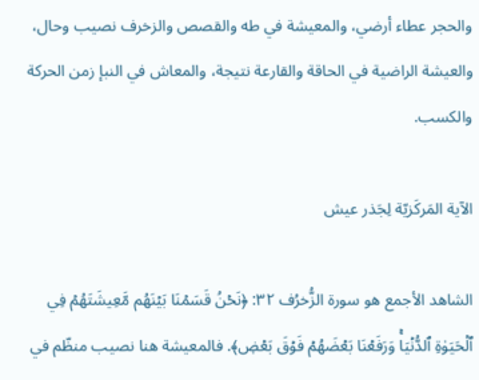والحجر عطاء أرضي، والمعيشة في طه والقصص والزخرف نصيب وحال، والعيشة الراضية في الحاقة والقارعة نتيجة، والمعاش في النبإ زمن الحركة والكسب.

الآية المَركَزيّة لِجَذر عيش

الشاهد الأجمع هو سورة الزُّخرُف ٣٢: ﴿نَحۡنُ قَسَمۡنَا بَيۡنَهُم مَّعِيشَتَهُمۡ فِي ٱلۡحَيَوٰةِ ٱلدُّنۡيَاۚ وَرَفَعۡنَا بَعۡضَهُمۡ فَوۡقَ بَعۡضٖ﴾. فالمعيشة هنا نصيب منظّم في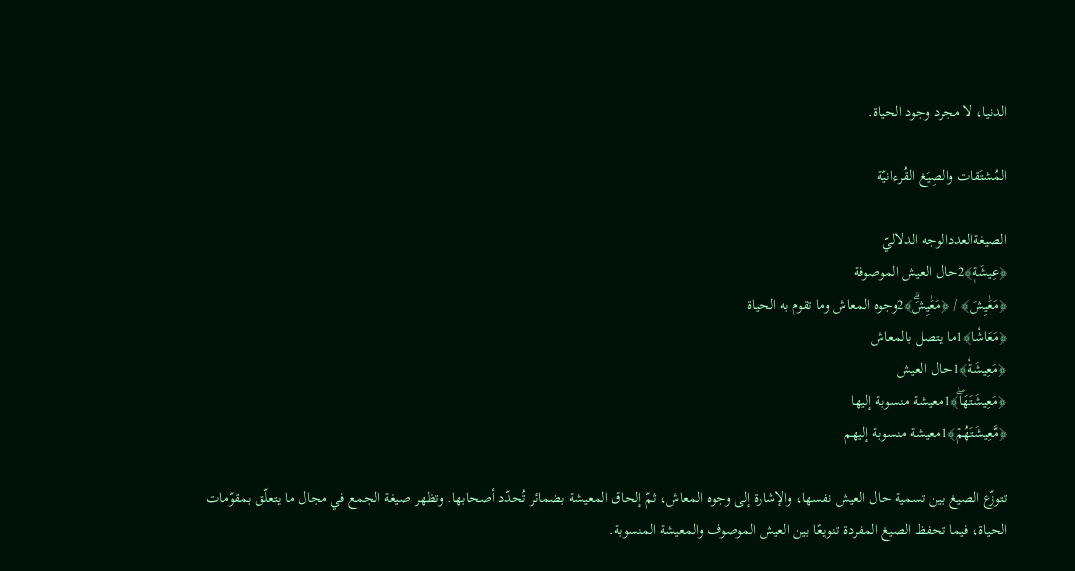الدنيا، لا مجرد وجود الحياة.

المُشتَقات والصِيَغ القُرءانيّة

الصيغةالعددالوجه الدلاليّ
﴿عِيشَةٖ﴾2حال العيش الموصوفة
﴿مَعَٰيِشَ﴾ / ﴿مَعَٰيِشَۗ﴾2وجوه المعاش وما تقوم به الحياة
﴿مَعَاشٗا﴾1ما يتصل بالمعاش
﴿مَعِيشَةٗ﴾1حال العيش
﴿مَعِيشَتَهَاۖ﴾1معيشة منسوبة إليها
﴿مَّعِيشَتَهُمۡ﴾1معيشة منسوبة إليهم

تتوزّع الصيغ بين تسمية حال العيش نفسها، والإشارة إلى وجوه المعاش، ثمّ إلحاق المعيشة بضمائر تُحدّد أصحابها. وتظهر صيغة الجمع في مجال ما يتعلّق بمقوّمات الحياة، فيما تحفظ الصيغ المفردة تنويعًا بين العيش الموصوف والمعيشة المنسوبة.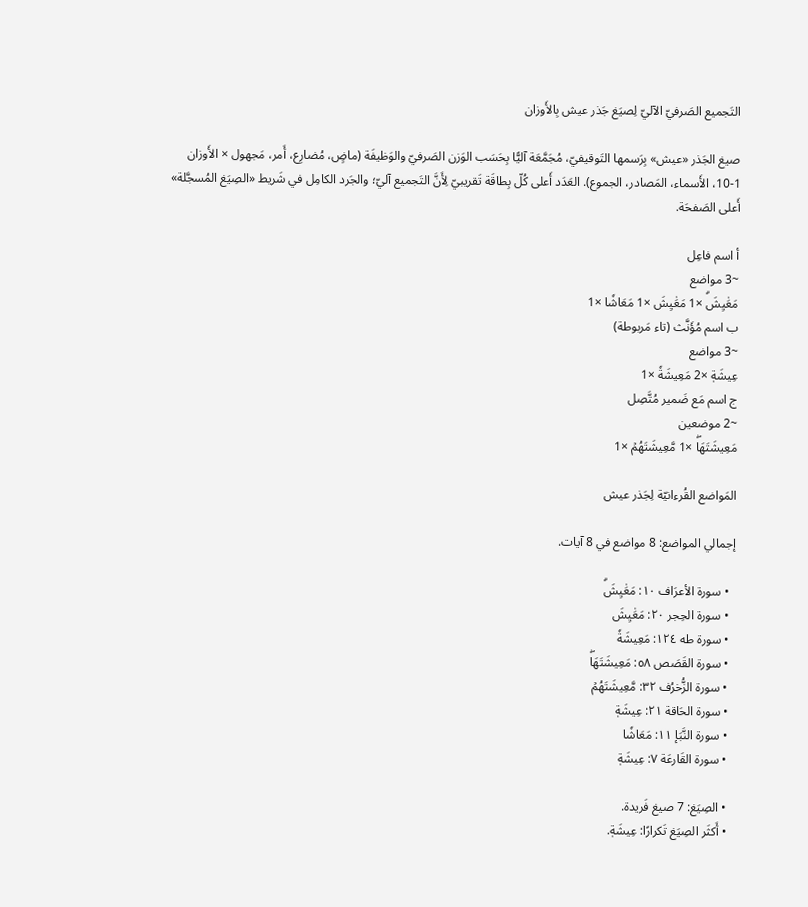التَجميع الصَرفيّ الآليّ لِصيَغ جَذر عيش بِالأَوزان

صيغ الجَذر «عيش» بِرَسمها التَوقيفيّ، مُجَمَّعَة آليًّا بِحَسَب الوَزن الصَرفيّ والوَظيفَة (ماضٍ، مُضارِع، أَمر، مَجهول × الأَوزان 1-10، الأَسماء، المَصادر، الجموع). العَدَد أَعلى كُلّ بِطاقَة تَقريبيّ لِأَنَّ التَجميع آليّ؛ والجَرد الكامِل في شَريط «الصِيَغ المُسجَّلة» أَعلى الصَفحَة.

أ اسم فاعِل
~3 مواضع
مَعَٰيِشَۗ ×1 مَعَٰيِشَ ×1 مَعَاشٗا ×1
ب اسم مُؤَنَّث (تاء مَربوطة)
~3 مواضع
عِيشَةٖ ×2 مَعِيشَةٗ ×1
ج اسم مَع ضَمير مُتَّصِل
~2 موضعين
مَعِيشَتَهَاۖ ×1 مَّعِيشَتَهُمۡ ×1

المَواضع القُرءانيّة لِجَذر عيش

إجمالي المواضع: 8 مواضع في 8 آيات.

  • سورة الأعرَاف ١٠: مَعَٰيِشَۗ
  • سورة الحِجر ٢٠: مَعَٰيِشَ
  • سورة طه ١٢٤: مَعِيشَةٗ
  • سورة القَصَص ٥٨: مَعِيشَتَهَاۖ
  • سورة الزُّخرُف ٣٢: مَّعِيشَتَهُمۡ
  • سورة الحَاقة ٢١: عِيشَةٖ
  • سورة النَّبَإ ١١: مَعَاشٗا
  • سورة القَارعَة ٧: عِيشَةٖ

  • الصِيَغ: 7 صيغ فَريدة.
  • أَكثَر الصِيَغ تَكرارًا: عِيشَةٖ.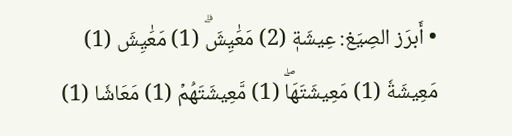• أَبرَز الصِيَغ: عِيشَةٖ (2) مَعَٰيِشَۗ (1) مَعَٰيِشَ (1) مَعِيشَةٗ (1) مَعِيشَتَهَاۖ (1) مَّعِيشَتَهُمۡ (1) مَعَاشٗا (1)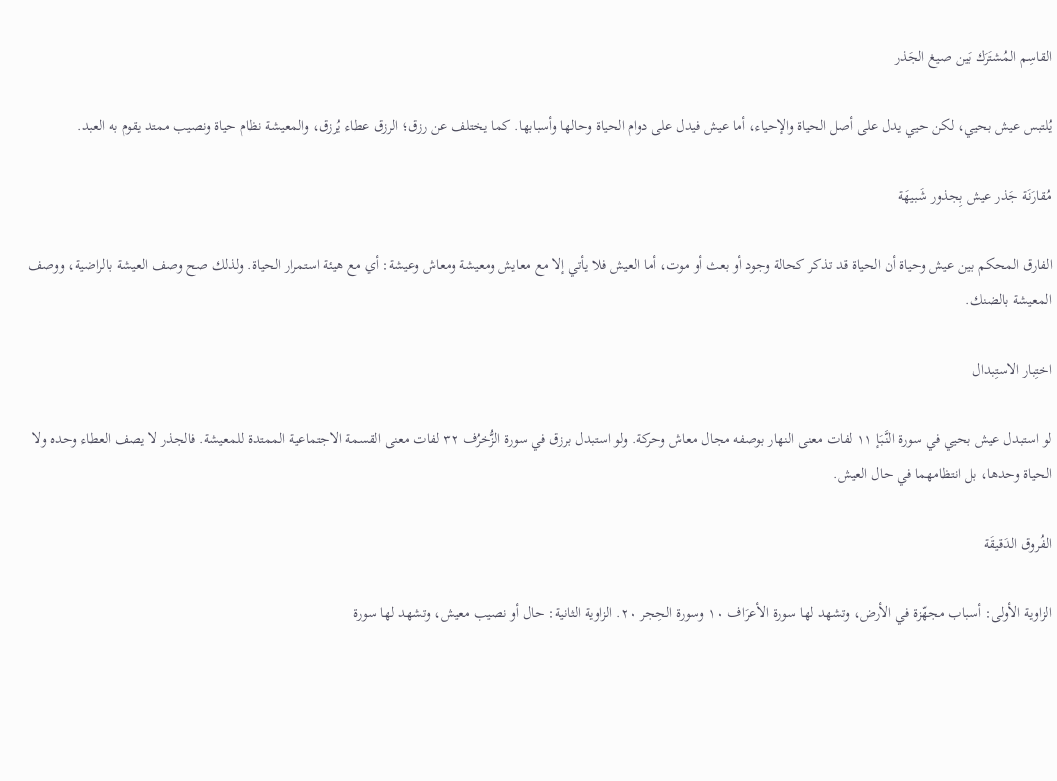القاسِم المُشتَرَك بَين صيغ الجَذر

يُلتبس عيش بحيي، لكن حيي يدل على أصل الحياة والإحياء، أما عيش فيدل على دوام الحياة وحالها وأسبابها. كما يختلف عن رزق؛ الرزق عطاء يُرزق، والمعيشة نظام حياة ونصيب ممتد يقوم به العبد.

مُقارَنَة جَذر عيش بِجذور شَبيهَة

الفارق المحكم بين عيش وحياة أن الحياة قد تذكر كحالة وجود أو بعث أو موت، أما العيش فلا يأتي إلا مع معايش ومعيشة ومعاش وعيشة: أي مع هيئة استمرار الحياة. ولذلك صح وصف العيشة بالراضية، ووصف المعيشة بالضنك.

اختِبار الاستِبدال

لو استبدل عيش بحيي في سورة النَّبَإ ١١ لفات معنى النهار بوصفه مجال معاش وحركة. ولو استبدل برزق في سورة الزُّخرُف ٣٢ لفات معنى القسمة الاجتماعية الممتدة للمعيشة. فالجذر لا يصف العطاء وحده ولا الحياة وحدها، بل انتظامهما في حال العيش.

الفُروق الدَقيقَة

الزاوية الأولى: أسباب مجهّزة في الأرض، وتشهد لها سورة الأعرَاف ١٠ وسورة الحِجر ٢٠. الزاوية الثانية: حال أو نصيب معيش، وتشهد لها سورة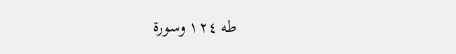طه ١٢٤ وسورة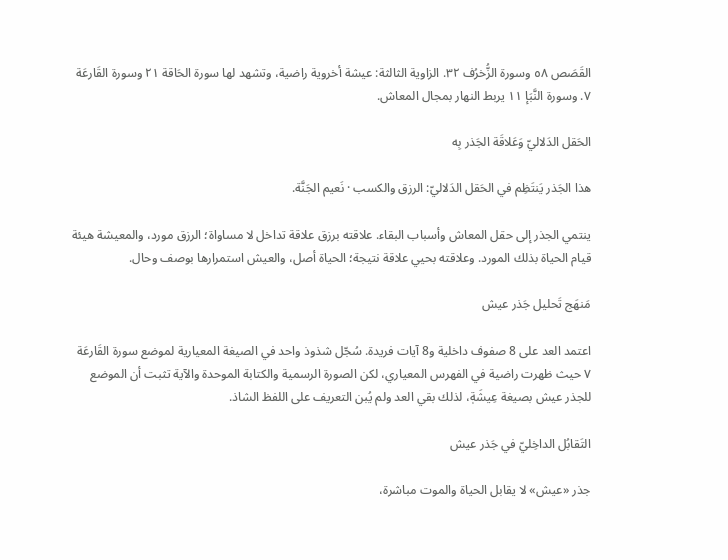القَصَص ٥٨ وسورة الزُّخرُف ٣٢. الزاوية الثالثة: عيشة أخروية راضية، وتشهد لها سورة الحَاقة ٢١ وسورة القَارعَة ٧. وسورة النَّبَإ ١١ يربط النهار بمجال المعاش.

الحَقل الدَلاليّ وَعَلاقَة الجَذر بِه

هذا الجَذر يَنتَظِم في الحَقل الدَلاليّ: الرزق والكسب · نَعيم الجَنَّة.

ينتمي الجذر إلى حقل المعاش وأسباب البقاء. علاقته برزق علاقة تداخل لا مساواة؛ الرزق مورد، والمعيشة هيئة قيام الحياة بذلك المورد. وعلاقته بحيي علاقة نتيجة؛ الحياة أصل، والعيش استمرارها بوصف وحال.

مَنهَج تَحليل جَذر عيش

اعتمد العد على 8 صفوف داخلية و8 آيات فريدة. سُجّل شذوذ واحد في الصيغة المعيارية لموضع سورة القَارعَة ٧ حيث ظهرت راضية في الفهرس المعياري، لكن الصورة الرسمية والكتابة الموحدة والآية تثبت أن الموضع للجذر عيش بصيغة عِيشَةٖ، لذلك بقي العد ولم يُبن التعريف على اللفظ الشاذ.

التَقابُل الداخِليّ في جَذر عيش

جذر «عيش» لا يقابل الحياة والموت مباشرة،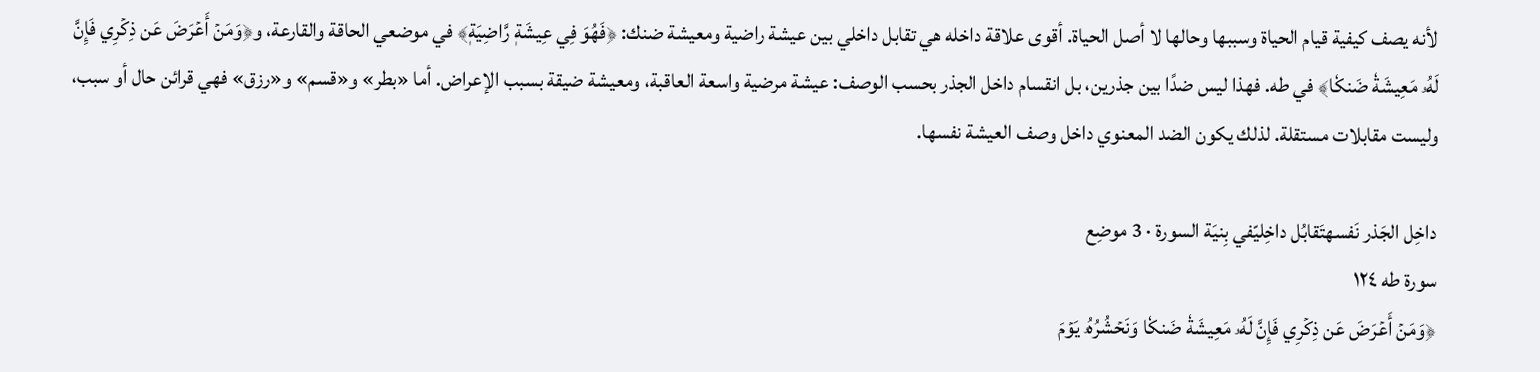لأنه يصف كيفية قيام الحياة وسببها وحالها لا أصل الحياة. أقوى علاقة داخله هي تقابل داخلي بين عيشة راضية ومعيشة ضنك: ﴿فَهُوَ فِي عِيشَةٖ رَّاضِيَةٖ﴾ في موضعي الحاقة والقارعة، و﴿وَمَنۡ أَعۡرَضَ عَن ذِكۡرِي فَإِنَّ لَهُۥ مَعِيشَةٗ ضَنكٗا﴾ في طه. فهذا ليس ضدًا بين جذرين، بل انقسام داخل الجذر بحسب الوصف: عيشة مرضية واسعة العاقبة، ومعيشة ضيقة بسبب الإعراض. أما «بطر» و«قسم» و«رزق» فهي قرائن حال أو سبب، وليست مقابلات مستقلة. لذلك يكون الضد المعنوي داخل وصف العيشة نفسها.

داخِل الجَذر نَفسهتَقابُل داخِليّفي بِنيَة السورة · 3 موضِع
سورة طه ١٢٤
﴿وَمَنۡ أَعۡرَضَ عَن ذِكۡرِي فَإِنَّ لَهُۥ مَعِيشَةٗ ضَنكٗا وَنَحۡشُرُهُۥ يَوۡمَ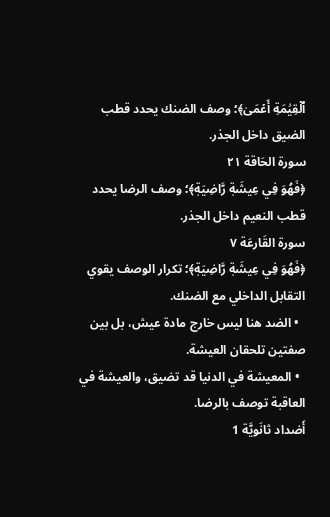ٱلۡقِيَٰمَةِ أَعۡمَىٰ﴾؛ وصف الضنك يحدد قطب الضيق داخل الجذر.
سورة الحَاقة ٢١
﴿فَهُوَ فِي عِيشَةٖ رَّاضِيَةٖ﴾؛ وصف الرضا يحدد قطب النعيم داخل الجذر.
سورة القَارعَة ٧
﴿فَهُوَ فِي عِيشَةٖ رَّاضِيَةٖ﴾؛ تكرار الوصف يقوي التقابل الداخلي مع الضنك.
  • الضد هنا ليس خارج مادة عيش، بل بين صفتين تلحقان العيشة.
  • المعيشة في الدنيا قد تضيق، والعيشة في العاقبة توصف بالرضا.
أَضداد ثانَويَّة 1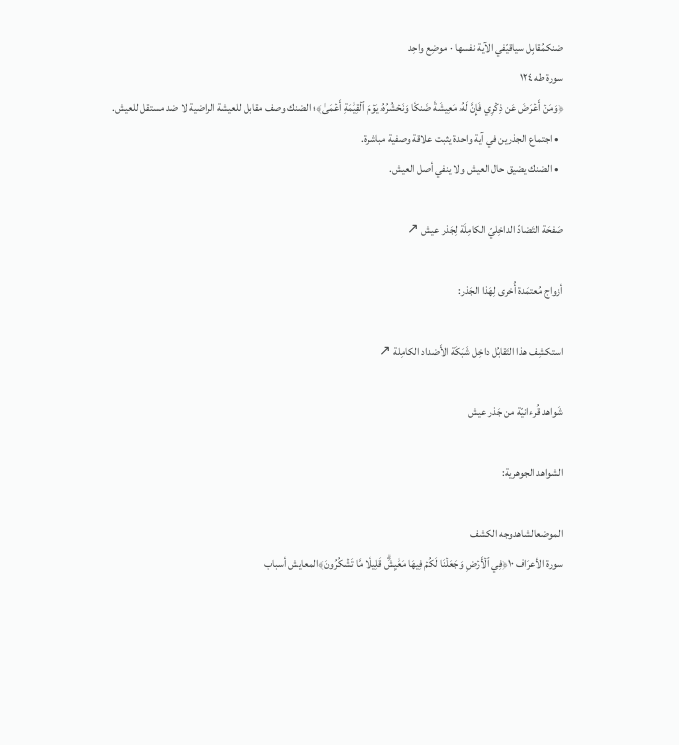ضنكمُقابِل سياقيّفي الآية نفسها · موضِع واحِد
سورة طه ١٢٤
﴿وَمَنۡ أَعۡرَضَ عَن ذِكۡرِي فَإِنَّ لَهُۥ مَعِيشَةٗ ضَنكٗا وَنَحۡشُرُهُۥ يَوۡمَ ٱلۡقِيَٰمَةِ أَعۡمَىٰ﴾؛ الضنك وصف مقابل للعيشة الراضية لا ضد مستقل للعيش.
  • اجتماع الجذرين في آية واحدة يثبت علاقة وصفية مباشرة.
  • الضنك يضيق حال العيش ولا ينفي أصل العيش.

صَفحَة التَضادّ الداخِليّ الكامِلَة لِجَذر عيش ↗

أزواج مُعتمَدة أُخرى لِهَذا الجَذر:

استكشِف هذا التَقابُل داخِل شَبَكَة الأَضداد الكامِلة ↗

شَواهد قُرءانيّة من جَذر عيش

الشواهد الجوهرية:

الموضعالشاهدوجه الكشف
سورة الأعرَاف ١٠﴿فِي ٱلۡأَرۡضِ وَجَعَلۡنَا لَكُمۡ فِيهَا مَعَٰيِشَۗ قَلِيلٗا مَّا تَشۡكُرُونَ﴾المعايش أسباب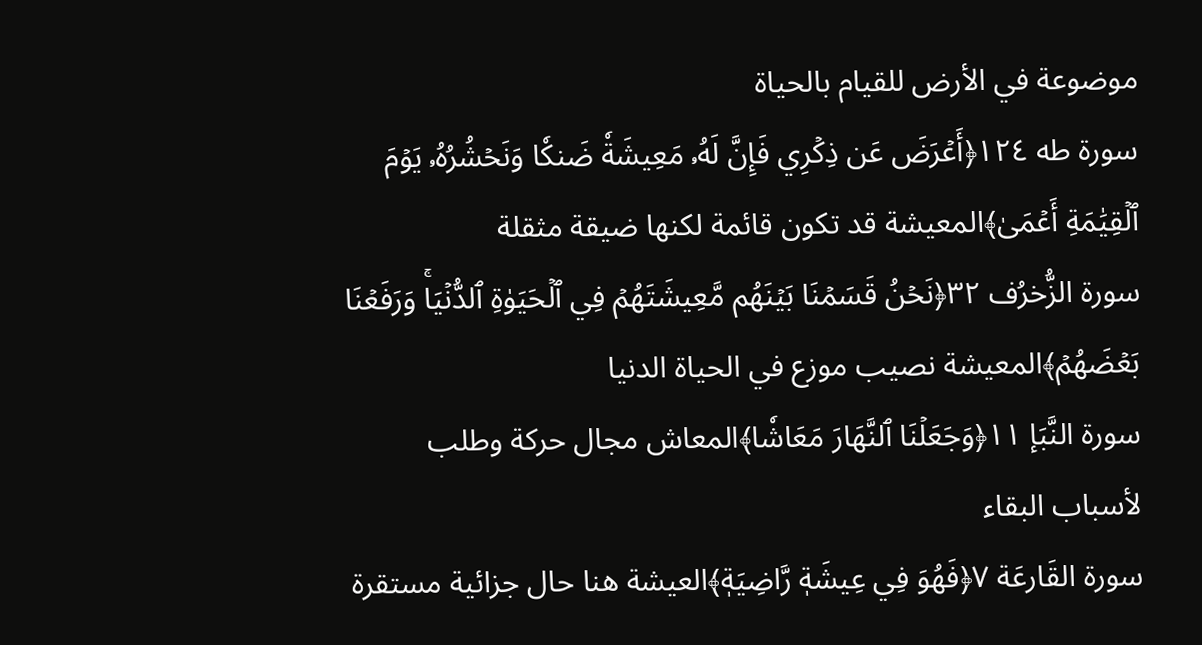موضوعة في الأرض للقيام بالحياة
سورة طه ١٢٤﴿أَعۡرَضَ عَن ذِكۡرِي فَإِنَّ لَهُۥ مَعِيشَةٗ ضَنكٗا وَنَحۡشُرُهُۥ يَوۡمَ ٱلۡقِيَٰمَةِ أَعۡمَىٰ﴾المعيشة قد تكون قائمة لكنها ضيقة مثقلة
سورة الزُّخرُف ٣٢﴿نَحۡنُ قَسَمۡنَا بَيۡنَهُم مَّعِيشَتَهُمۡ فِي ٱلۡحَيَوٰةِ ٱلدُّنۡيَاۚ وَرَفَعۡنَا بَعۡضَهُمۡ﴾المعيشة نصيب موزع في الحياة الدنيا
سورة النَّبَإ ١١﴿وَجَعَلۡنَا ٱلنَّهَارَ مَعَاشٗا﴾المعاش مجال حركة وطلب لأسباب البقاء
سورة القَارعَة ٧﴿فَهُوَ فِي عِيشَةٖ رَّاضِيَةٖ﴾العيشة هنا حال جزائية مستقرة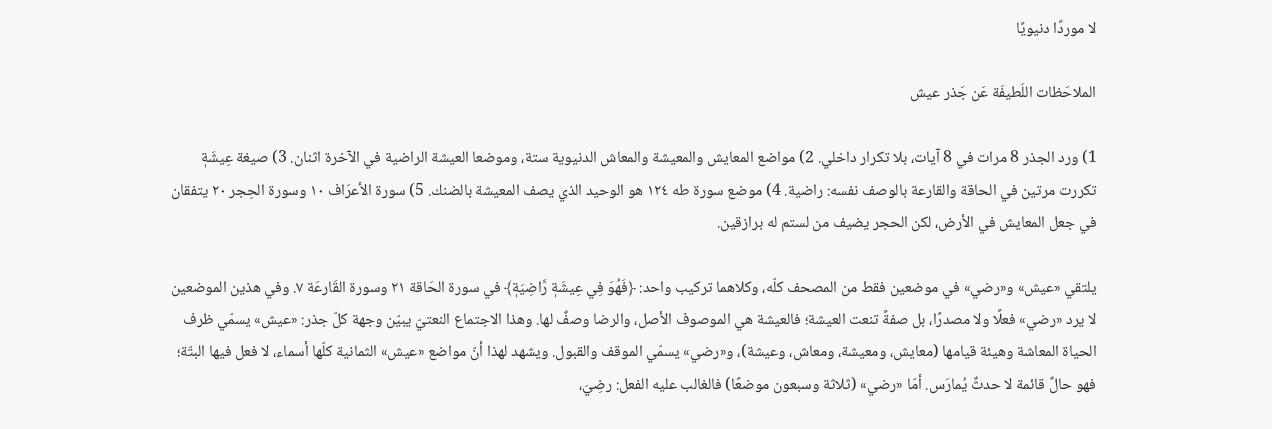لا موردًا دنيويًا

الملاحَظات اللَطيفَة عَن جَذر عيش

1) ورد الجذر 8 مرات في 8 آيات، بلا تكرار داخلي. 2) مواضع المعايش والمعيشة والمعاش الدنيوية ستة، وموضعا العيشة الراضية في الآخرة اثنان. 3) صيغة عِيشَةٖ تكررت مرتين في الحاقة والقارعة بالوصف نفسه: راضية. 4) موضع سورة طه ١٢٤ هو الوحيد الذي يصف المعيشة بالضنك. 5) سورة الأعرَاف ١٠ وسورة الحِجر ٢٠ يتفقان في جعل المعايش في الأرض، لكن الحجر يضيف من لستم له برازقين.

يلتقي «عيش» و«رضي» في موضعين فقط من المصحف كلّه، وكلاهما تركيب واحد: ﴿فَهُوَ فِي عِيشَةٖ رَّاضِيَةٖ﴾ في سورة الحَاقة ٢١ وسورة القَارعَة ٧. وفي هذين الموضعين لا يرد «رضي» فعلًا ولا مصدرًا، بل صفةً تنعت العيشة؛ فالعيشة هي الموصوف الأصل، والرضا وصفٌ لها. وهذا الاجتماع النعتيّ يبيّن وجهة كلّ جذر: «عيش» يسمّي ظرف الحياة المعاشة وهيئة قيامها (معايش، ومعيشة، ومعاش، وعيشة)، و«رضي» يسمّي الموقف والقبول. ويشهد لهذا أنّ مواضع «عيش» الثمانية كلّها أسماء، لا فعل فيها البتّة؛ فهو حالٌ قائمة لا حدثٌ يُمارَس. أمّا «رضي» (ثلاثة وسبعون موضعًا) فالغالب عليه الفعل: رضِيَ،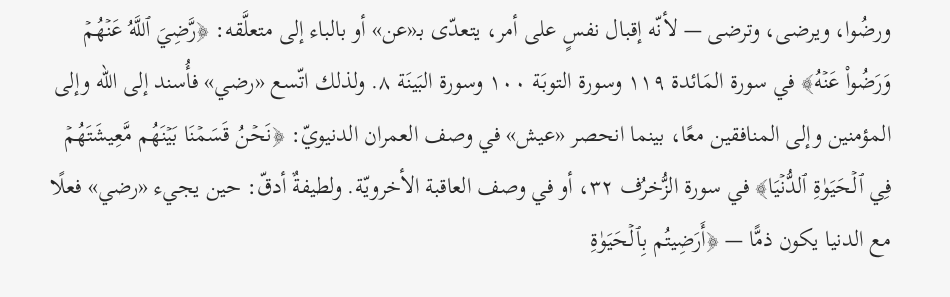ورضُوا، ويرضى، وترضى — لأنّه إقبال نفسٍ على أمر، يتعدّى بـ«عن» أو بالباء إلى متعلَّقه: ﴿رَّضِيَ ٱللَّهُ عَنۡهُمۡ وَرَضُواْ عَنۡهُ﴾ في سورة المَائدة ١١٩ وسورة التوبَة ١٠٠ وسورة البَينَة ٨. ولذلك اتّسع «رضي» فأُسند إلى الله وإلى المؤمنين وإلى المنافقين معًا، بينما انحصر «عيش» في وصف العمران الدنيويّ: ﴿نَحۡنُ قَسَمۡنَا بَيۡنَهُم مَّعِيشَتَهُمۡ فِي ٱلۡحَيَوٰةِ ٱلدُّنۡيَا﴾ في سورة الزُّخرُف ٣٢، أو في وصف العاقبة الأخرويّة. ولطيفةٌ أدقّ: حين يجيء «رضي» فعلًا مع الدنيا يكون ذمًّا — ﴿أَرَضِيتُم بِٱلۡحَيَوٰةِ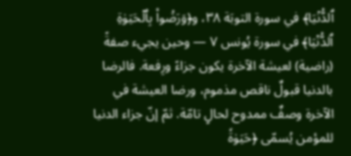ٱلدُّنۡيَا﴾ في سورة التوبَة ٣٨، و﴿وَرَضُواْ بِٱلۡحَيَوٰةِ ٱلدُّنۡيَا﴾ في سورة يُونس ٧ — وحين يجيء صفةً (راضية) لعيشة الآخرة يكون جزاءً ورِفعة. فالرضا بالدنيا قبولٌ ناقص مذموم، ورضا العيشة في الآخرة وصفٌ ممدوح لحالٍ تامّة. ثمّ إنّ جزاء الدنيا للمؤمن يُسمّى ﴿حَيَوٰةٗ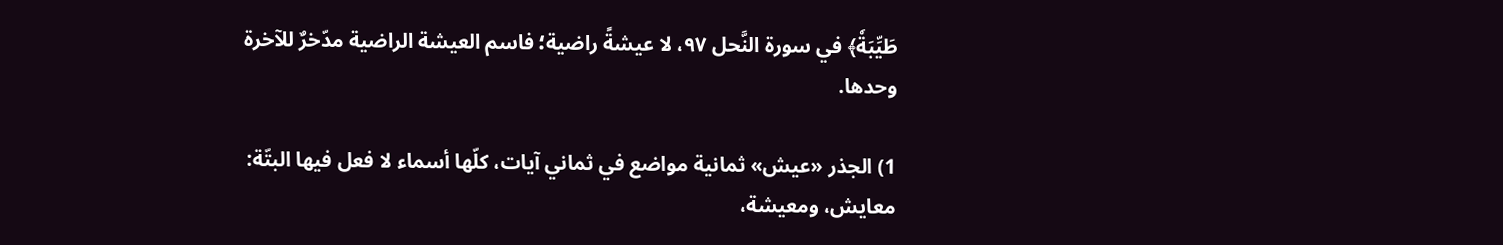طَيِّبَةٗ﴾ في سورة النَّحل ٩٧، لا عيشةً راضية؛ فاسم العيشة الراضية مدّخرٌ للآخرة وحدها.

1) الجذر «عيش» ثمانية مواضع في ثماني آيات، كلّها أسماء لا فعل فيها البتّة: معايش، ومعيشة،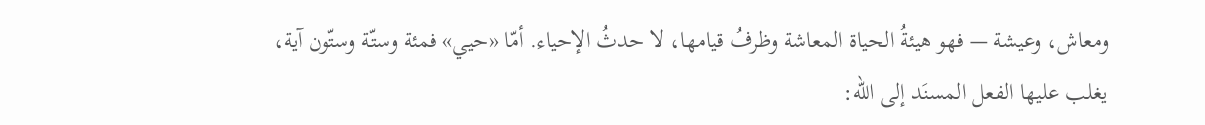ومعاش، وعيشة — فهو هيئةُ الحياة المعاشة وظرفُ قيامها، لا حدثُ الإحياء. أمّا «حيي» فمئة وستّة وستّون آية، يغلب عليها الفعل المسنَد إلى الله: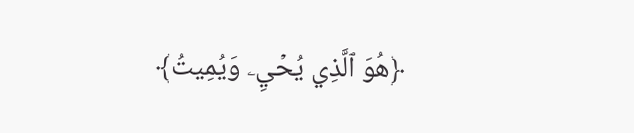﴿هُوَ ٱلَّذِي يُحۡيِۦ وَيُمِيتُ﴾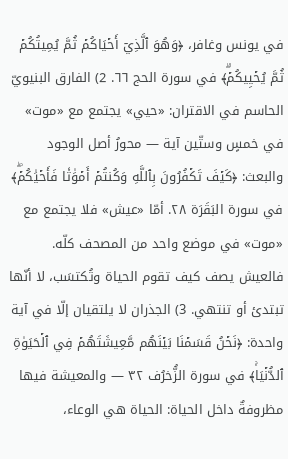في يونس وغافر، ﴿وَهُوَ ٱلَّذِيٓ أَحۡيَاكُمۡ ثُمَّ يُمِيتُكُمۡ ثُمَّ يُحۡيِيكُمۡۗ﴾ في سورة الحج ٦٦. 2) الفارق البنيويّ الحاسم في الاقتران: «حيي» يجتمع مع «موت» في خمسٍ وستّين آية — محورُ أصل الوجود والبعث: ﴿كَيۡفَ تَكۡفُرُونَ بِٱللَّهِ وَكُنتُمۡ أَمۡوَٰتٗا فَأَحۡيَٰكُمۡۖ﴾ في سورة البَقَرَة ٢٨. أمّا «عيش» فلا يجتمع مع «موت» في موضع واحد من المصحف كلّه. فالعيش يصف كيف تقوم الحياة وتُكتسَب، لا أنّها تبتدئ أو تنتهي. 3) الجذران لا يلتقيان إلّا في آية واحدة: ﴿نَحۡنُ قَسَمۡنَا بَيۡنَهُم مَّعِيشَتَهُمۡ فِي ٱلۡحَيَوٰةِ ٱلدُّنۡيَاۚ﴾ في سورة الزُّخرُف ٣٢ — والمعيشة فيها مظروفةٌ داخل الحياة: الحياة هي الوعاء،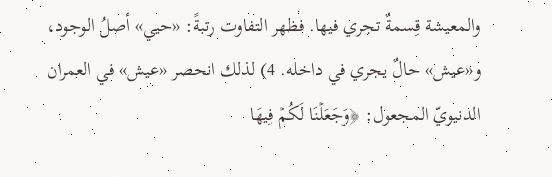والمعيشة قِسمةٌ تجري فيها. فظهر التفاوت رتبةً: «حيي» أصلُ الوجود، و«عيش» حالٌ يجري في داخله. 4) لذلك انحصر «عيش» في العمران الدنيويّ المجعول: ﴿وَجَعَلۡنَا لَكُمۡ فِيهَا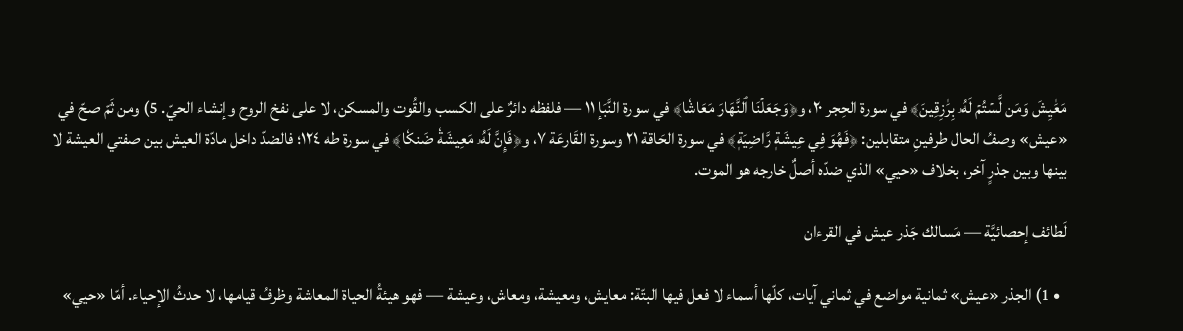مَعَٰيِشَ وَمَن لَّسۡتُمۡ لَهُۥ بِرَٰزِقِينَ﴾ في سورة الحِجر ٢٠، و﴿وَجَعَلۡنَا ٱلنَّهَارَ مَعَاشٗا﴾ في سورة النَّبَإ ١١ — فلفظه دائرٌ على الكسب والقُوت والمسكن، لا على نفخ الروح وإنشاء الحيّ. 5) ومن ثَمّ صحّ في «عيش» وصفُ الحال طرفينِ متقابلين: ﴿فَهُوَ فِي عِيشَةٖ رَّاضِيَةٖ﴾ في سورة الحَاقة ٢١ وسورة القَارعَة ٧، و﴿فَإِنَّ لَهُۥ مَعِيشَةٗ ضَنكٗا﴾ في سورة طه ١٢٤؛ فالضدّ داخل مادّة العيش بين صفتي العيشة لا بينها وبين جذرٍ آخر، بخلاف «حيي» الذي ضدّه أصلٌ خارجه هو الموت.

لَطائف إحصائيَّة — مَسالك جَذر عيش في القرءان

  • 1) الجذر «عيش» ثمانية مواضع في ثماني آيات، كلّها أسماء لا فعل فيها البتّة: معايش، ومعيشة، ومعاش، وعيشة — فهو هيئةُ الحياة المعاشة وظرفُ قيامها، لا حدثُ الإحياء. أمّا «حيي»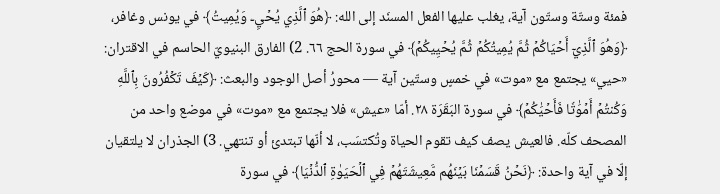فمئة وستّة وستّون آية، يغلب عليها الفعل المسنَد إلى الله: ﴿هُوَ ٱلَّذِي يُحۡيِۦ وَيُمِيتُ﴾ في يونس وغافر، ﴿وَهُوَ ٱلَّذِيٓ أَحۡيَاكُمۡ ثُمَّ يُمِيتُكُمۡ ثُمَّ يُحۡيِيكُمۡ﴾ في سورة الحج ٦٦. 2) الفارق البنيويّ الحاسم في الاقتران: «حيي» يجتمع مع «موت» في خمسٍ وستّين آية — محورُ أصل الوجود والبعث: ﴿كَيۡفَ تَكۡفُرُونَ بِٱللَّهِ وَكُنتُمۡ أَمۡوَٰتٗا فَأَحۡيَٰكُمۡ﴾ في سورة البَقَرَة ٢٨. أمّا «عيش» فلا يجتمع مع «موت» في موضع واحد من المصحف كلّه. فالعيش يصف كيف تقوم الحياة وتُكتسَب، لا أنّها تبتدئ أو تنتهي. 3) الجذران لا يلتقيان إلّا في آية واحدة: ﴿نَحۡنُ قَسَمۡنَا بَيۡنَهُم مَّعِيشَتَهُمۡ فِي ٱلۡحَيَوٰةِ ٱلدُّنۡيَا﴾ في سورة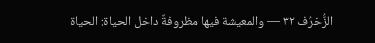الزُّخرُف ٣٢ — والمعيشة فيها مظروفةٌ داخل الحياة: الحياة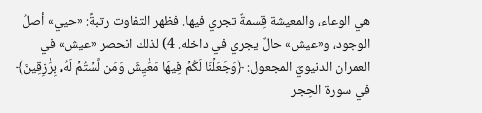هي الوعاء، والمعيشة قِسمةٌ تجري فيها. فظهر التفاوت رتبةً: «حيي» أصلُ الوجود، و«عيش» حالٌ يجري في داخله. 4) لذلك انحصر «عيش» في العمران الدنيويّ المجعول: ﴿وَجَعَلۡنَا لَكُمۡ فِيهَا مَعَٰيِشَ وَمَن لَّسۡتُمۡ لَهُۥ بِرَٰزِقِينَ﴾ في سورة الحِجر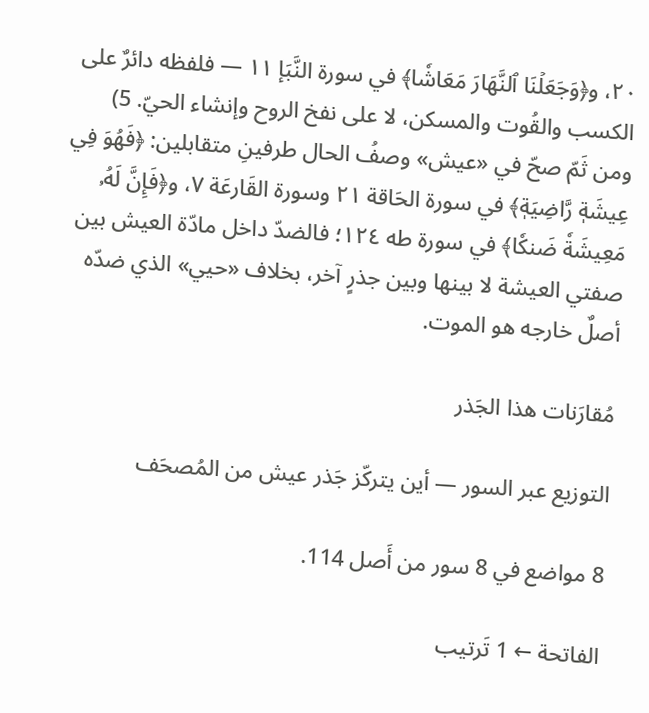٢٠، و﴿وَجَعَلۡنَا ٱلنَّهَارَ مَعَاشٗا﴾ في سورة النَّبَإ ١١ — فلفظه دائرٌ على الكسب والقُوت والمسكن، لا على نفخ الروح وإنشاء الحيّ. 5) ومن ثَمّ صحّ في «عيش» وصفُ الحال طرفينِ متقابلين: ﴿فَهُوَ فِي عِيشَةٖ رَّاضِيَةٖ﴾ في سورة الحَاقة ٢١ وسورة القَارعَة ٧، و﴿فَإِنَّ لَهُۥ مَعِيشَةٗ ضَنكٗا﴾ في سورة طه ١٢٤؛ فالضدّ داخل مادّة العيش بين صفتي العيشة لا بينها وبين جذرٍ آخر، بخلاف «حيي» الذي ضدّه أصلٌ خارجه هو الموت.

مُقارَنات هذا الجَذر

التوزيع عبر السور — أين يتركّز جَذر عيش من المُصحَف

8 مواضع في 8 سور من أَصل 114.

الفاتحة ← 1 تَرتيب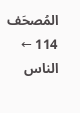المُصحَف 114 ← الناس